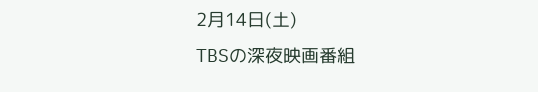2月14日(土)
TBSの深夜映画番組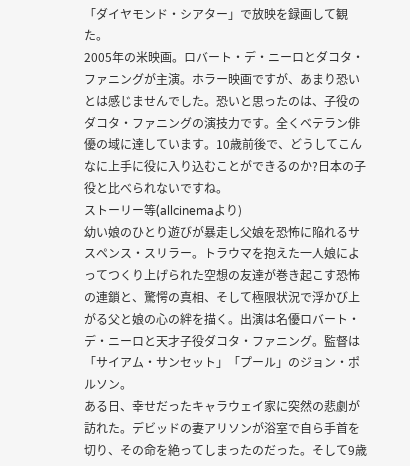「ダイヤモンド・シアター」で放映を録画して観た。
2005年の米映画。ロバート・デ・ニーロとダコタ・ファニングが主演。ホラー映画ですが、あまり恐いとは感じませんでした。恐いと思ったのは、子役のダコタ・ファニングの演技力です。全くベテラン俳優の域に達しています。10歳前後で、どうしてこんなに上手に役に入り込むことができるのか?日本の子役と比べられないですね。
ストーリー等(allcinemaより)
幼い娘のひとり遊びが暴走し父娘を恐怖に陥れるサスペンス・スリラー。トラウマを抱えた一人娘によってつくり上げられた空想の友達が巻き起こす恐怖の連鎖と、驚愕の真相、そして極限状況で浮かび上がる父と娘の心の絆を描く。出演は名優ロバート・デ・ニーロと天才子役ダコタ・ファニング。監督は「サイアム・サンセット」「プール」のジョン・ポルソン。
ある日、幸せだったキャラウェイ家に突然の悲劇が訪れた。デビッドの妻アリソンが浴室で自ら手首を切り、その命を絶ってしまったのだった。そして9歳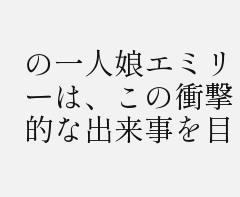の一人娘エミリーは、この衝撃的な出来事を目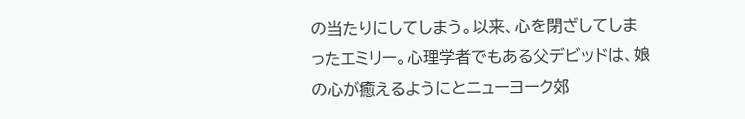の当たりにしてしまう。以来、心を閉ざしてしまったエミリー。心理学者でもある父デビッドは、娘の心が癒えるようにとニューヨーク郊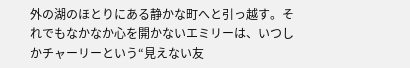外の湖のほとりにある静かな町へと引っ越す。それでもなかなか心を開かないエミリーは、いつしかチャーリーという“見えない友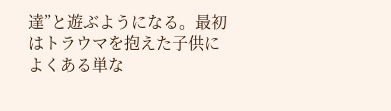達”と遊ぶようになる。最初はトラウマを抱えた子供によくある単な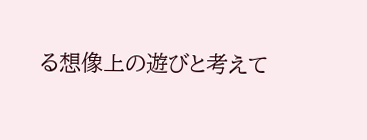る想像上の遊びと考えて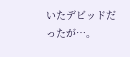いたデビッドだったが…。